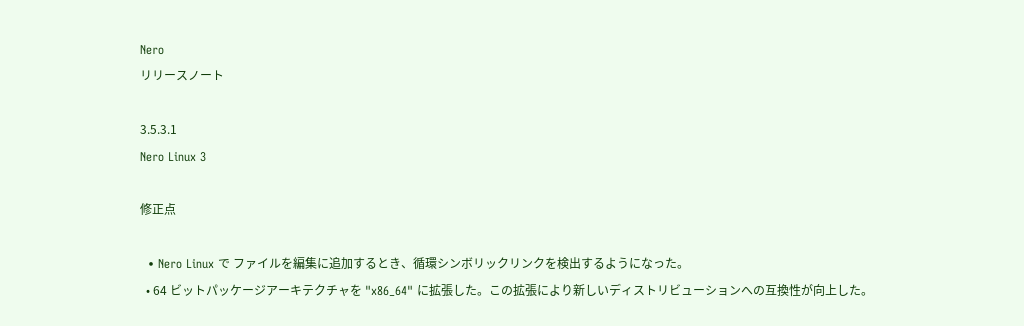Nero
リリースノート

3.5.3.1
Nero Linux 3

修正点

  • Nero Linux で ファイルを編集に追加するとき、循環シンボリックリンクを検出するようになった。
  • 64 ビットパッケージアーキテクチャを "x86_64" に拡張した。この拡張により新しいディストリビューションへの互換性が向上した。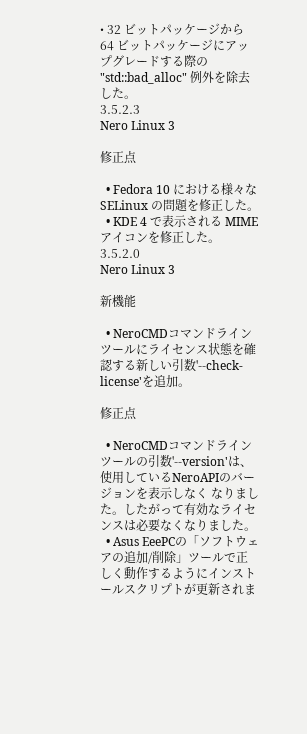• 32 ビットパッケージから 64 ビットパッケージにアップグレードする際の "std::bad_alloc" 例外を除去した。
3.5.2.3
Nero Linux 3

修正点

  • Fedora 10 における様々な SELinux の問題を修正した。
  • KDE 4 で表示される MIME アイコンを修正した。
3.5.2.0
Nero Linux 3

新機能

  • NeroCMDコマンドラインツールにライセンス状態を確認する新しい引数'--check-license'を追加。

修正点

  • NeroCMDコマンドラインツールの引数'--version'は、使用しているNeroAPIのバージョンを表示しなく なりました。したがって有効なライセンスは必要なくなりました。
  • Asus EeePCの「ソフトウェアの追加/削除」ツールで正しく動作するようにインストールスクリプトが更新されま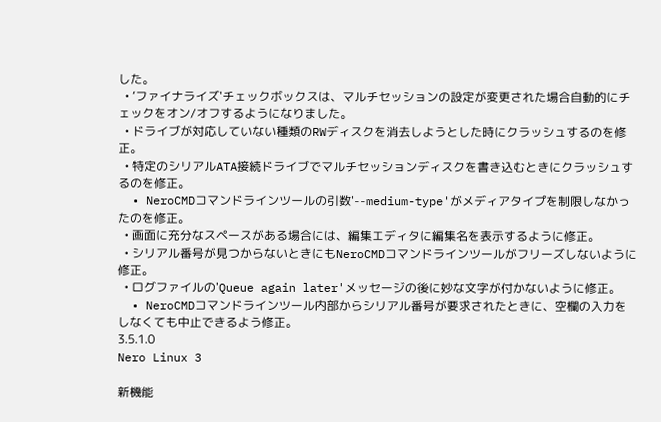した。
  • ‘ファイナライズ'チェックボックスは、マルチセッションの設定が変更された場合自動的にチェックをオン/オフするようになりました。
  • ドライブが対応していない種類のRWディスクを消去しようとした時にクラッシュするのを修正。
  • 特定のシリアルATA接続ドライブでマルチセッションディスクを書き込むときにクラッシュするのを修正。
  • NeroCMDコマンドラインツールの引数'--medium-type'がメディアタイプを制限しなかったのを修正。
  • 画面に充分なスペースがある場合には、編集エディタに編集名を表示するように修正。
  • シリアル番号が見つからないときにもNeroCMDコマンドラインツールがフリーズしないように修正。
  • ログファイルの'Queue again later'メッセージの後に妙な文字が付かないように修正。
  • NeroCMDコマンドラインツール内部からシリアル番号が要求されたときに、空欄の入力をしなくても中止できるよう修正。
3.5.1.0
Nero Linux 3

新機能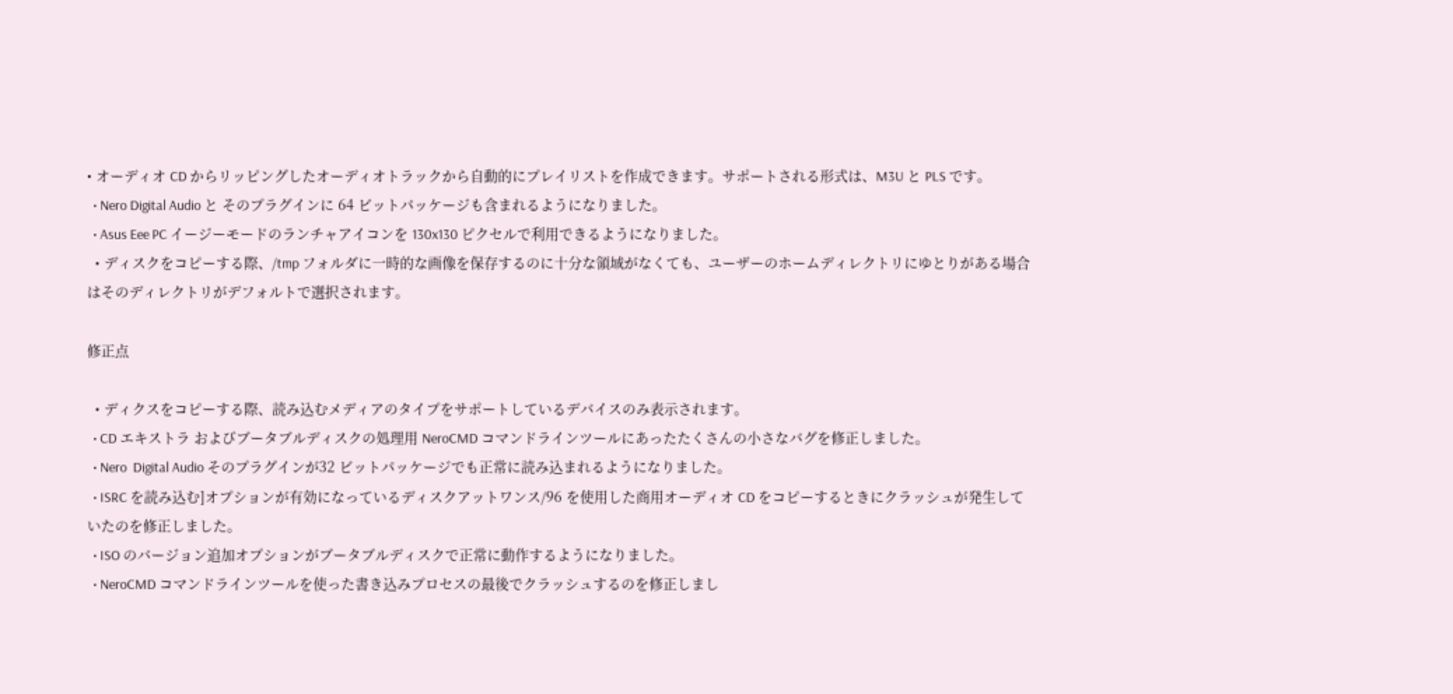• オーディオ CD からリッピングしたオーディオトラックから自動的にプレイリストを作成できます。サポートされる形式は、M3U と PLS です。
  • Nero Digital Audio と そのプラグインに 64 ビットパッケージも含まれるようになりました。
  • Asus Eee PC イージーモードのランチャアイコンを 130x130 ピクセルで利用できるようになりました。
  • ディスクをコピーする際、/tmp フォルダに一時的な画像を保存するのに十分な領域がなくても、ユーザーのホームディレクトリにゆとりがある場合はそのディレクトリがデフォルトで選択されます。

修正点

  • ディクスをコピーする際、読み込むメディアのタイプをサポートしているデバイスのみ表示されます。
  • CD エキストラ およびブータブルディスクの処理用 NeroCMD コマンドラインツールにあったたくさんの小さなバグを修正しました。
  • Nero  Digital Audio そのプラグインが32 ビットパッケージでも正常に読み込まれるようになりました。
  • ISRC を読み込む]オプションが有効になっているディスクアットワンス/96 を使用した商用オーディオ CD をコピーするときにクラッシュが発生していたのを修正しました。
  • ISO のバージョン追加オプションがブータブルディスクで正常に動作するようになりました。
  • NeroCMD コマンドラインツールを使った書き込みプロセスの最後でクラッシュするのを修正しまし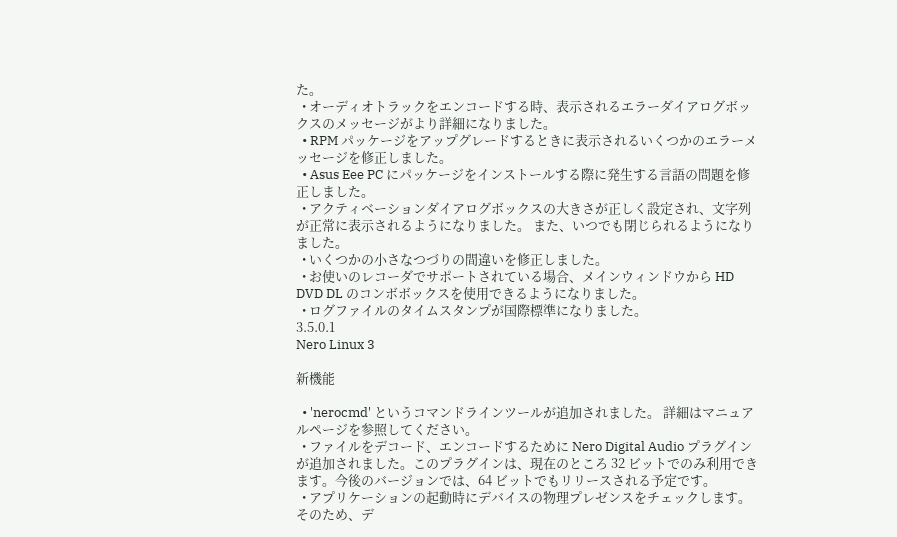た。
  • オーディオトラックをエンコードする時、表示されるエラーダイアログボックスのメッセージがより詳細になりました。
  • RPM パッケージをアップグレードするときに表示されるいくつかのエラーメッセージを修正しました。
  • Asus Eee PC にパッケージをインストールする際に発生する言語の問題を修正しました。
  • アクティベーションダイアログボックスの大きさが正しく設定され、文字列が正常に表示されるようになりました。 また、いつでも閉じられるようになりました。
  • いくつかの小さなつづりの間違いを修正しました。
  • お使いのレコーダでサポートされている場合、メインウィンドウから HD DVD DL のコンボボックスを使用できるようになりました。
  • ログファイルのタイムスタンプが国際標準になりました。
3.5.0.1
Nero Linux 3

新機能

  • 'nerocmd' というコマンドラインツールが追加されました。 詳細はマニュアルページを参照してください。
  • ファイルをデコード、エンコードするために Nero Digital Audio プラグインが追加されました。このプラグインは、現在のところ 32 ビットでのみ利用できます。今後のバージョンでは、64 ビットでもリリースされる予定です。
  • アプリケーションの起動時にデバイスの物理プレゼンスをチェックします。そのため、デ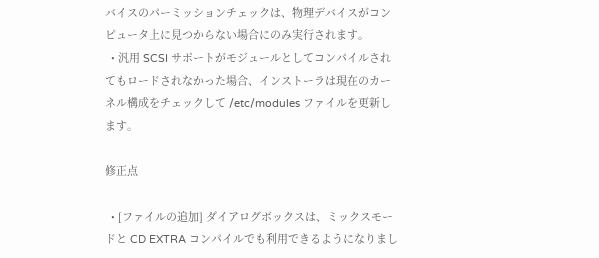バイスのパーミッションチェックは、物理デバイスがコンピュータ上に見つからない場合にのみ実行されます。
  • 汎用 SCSI サポートがモジュールとしてコンパイルされてもロードされなかった場合、インストーラは現在のカーネル構成をチェックして /etc/modules ファイルを更新します。

修正点

  • [ファイルの追加] ダイアログボックスは、ミックスモードと CD EXTRA コンパイルでも利用できるようになりまし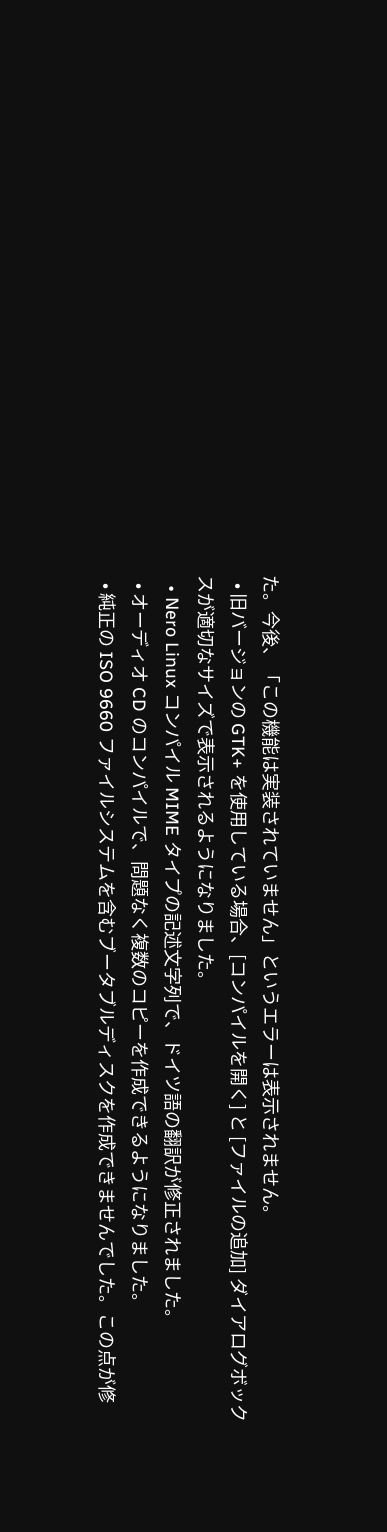た。今後、「この機能は実装されていません」というエラーは表示されません。
  • 旧バージョンの GTK+ を使用している場合、[コンパイルを開く] と [ファイルの追加] ダイアログボックスが適切なサイズで表示されるようになりました。
  • Nero Linux コンパイル MIME タイプの記述文字列で、ドイツ語の翻訳が修正されました。
  • オーディオ CD のコンパイルで、問題なく複数のコピーを作成できるようになりました。
  • 純正の ISO 9660 ファイルシステムを含むブータブルディスクを作成できませんでした。この点が修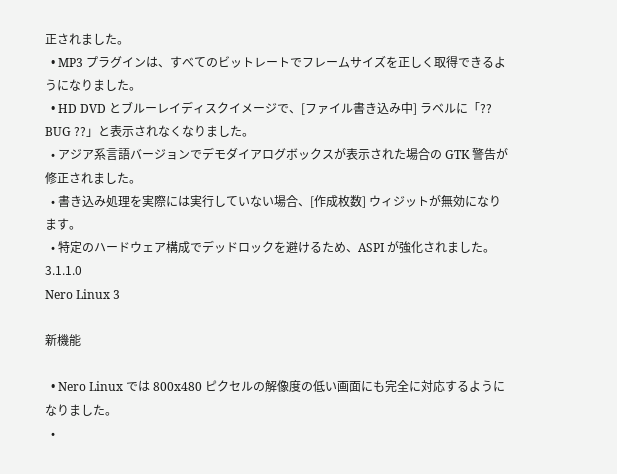正されました。
  • MP3 プラグインは、すべてのビットレートでフレームサイズを正しく取得できるようになりました。
  • HD DVD とブルーレイディスクイメージで、[ファイル書き込み中] ラベルに「?? BUG ??」と表示されなくなりました。
  • アジア系言語バージョンでデモダイアログボックスが表示された場合の GTK 警告が修正されました。
  • 書き込み処理を実際には実行していない場合、[作成枚数] ウィジットが無効になります。
  • 特定のハードウェア構成でデッドロックを避けるため、ASPI が強化されました。
3.1.1.0
Nero Linux 3

新機能

  • Nero Linux では 800x480 ピクセルの解像度の低い画面にも完全に対応するようになりました。
  •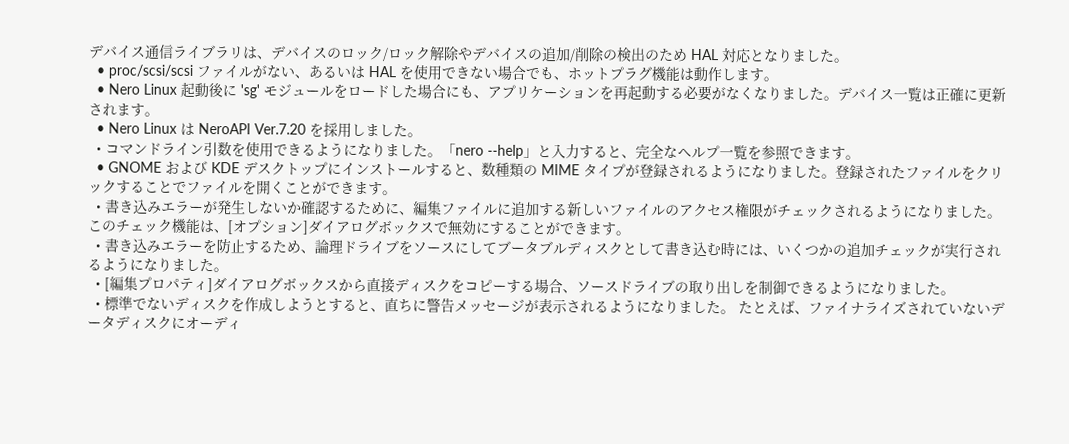デバイス通信ライブラリは、デバイスのロック/ロック解除やデバイスの追加/削除の検出のため HAL 対応となりました。
  • proc/scsi/scsi ファイルがない、あるいは HAL を使用できない場合でも、ホットプラグ機能は動作します。
  • Nero Linux 起動後に 'sg' モジュールをロードした場合にも、アプリケーションを再起動する必要がなくなりました。デバイス一覧は正確に更新されます。
  • Nero Linux は NeroAPI Ver.7.20 を採用しました。
  • コマンドライン引数を使用できるようになりました。「nero --help」と入力すると、完全なヘルプ一覧を参照できます。
  • GNOME および KDE デスクトップにインストールすると、数種類の MIME タイプが登録されるようになりました。登録されたファイルをクリックすることでファイルを開くことができます。
  • 書き込みエラーが発生しないか確認するために、編集ファイルに追加する新しいファイルのアクセス権限がチェックされるようになりました。このチェック機能は、[オプション]ダイアログボックスで無効にすることができます。
  • 書き込みエラーを防止するため、論理ドライブをソースにしてブータブルディスクとして書き込む時には、いくつかの追加チェックが実行されるようになりました。
  • [編集プロパティ]ダイアログボックスから直接ディスクをコピーする場合、ソースドライブの取り出しを制御できるようになりました。
  • 標準でないディスクを作成しようとすると、直ちに警告メッセージが表示されるようになりました。 たとえば、ファイナライズされていないデータディスクにオーディ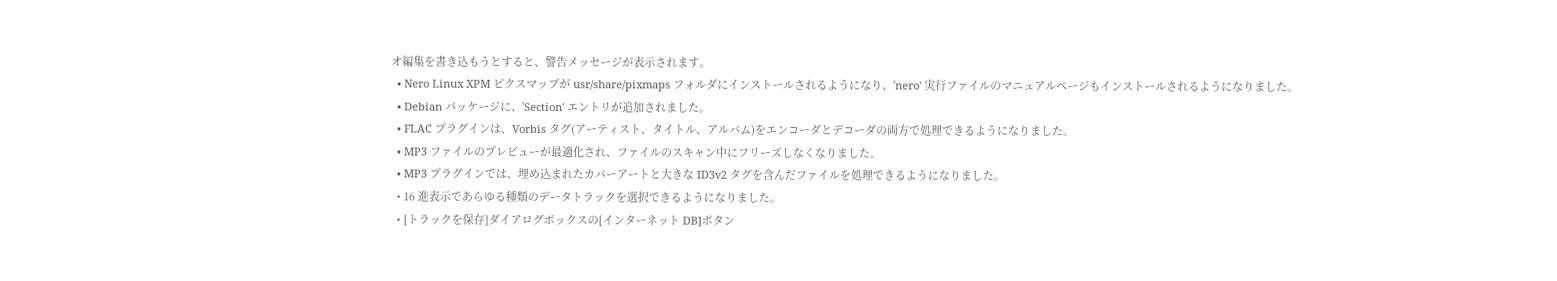オ編集を書き込もうとすると、警告メッセージが表示されます。
  • Nero Linux XPM ピクスマップが usr/share/pixmaps フォルダにインストールされるようになり、'nero' 実行ファイルのマニュアルページもインストールされるようになりました。
  • Debian パッケージに、'Section' エントリが追加されました。
  • FLAC プラグインは、Vorbis タグ(アーティスト、タイトル、アルバム)をエンコーダとデコーダの両方で処理できるようになりました。
  • MP3 ファイルのプレビューが最適化され、ファイルのスキャン中にフリーズしなくなりました。
  • MP3 プラグインでは、埋め込まれたカバーアートと大きな ID3v2 タグを含んだファイルを処理できるようになりました。
  • 16 進表示であらゆる種類のデータトラックを選択できるようになりました。
  • [トラックを保存]ダイアログボックスの[インターネット DB]ボタン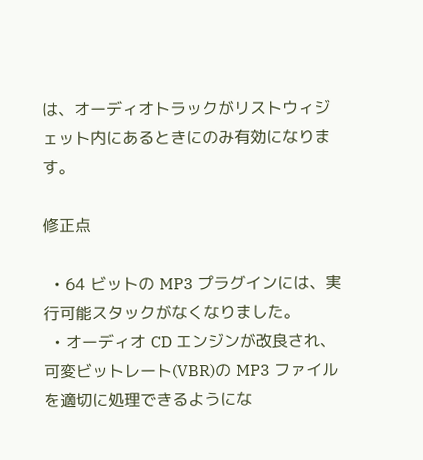は、オーディオトラックがリストウィジェット内にあるときにのみ有効になります。

修正点

  • 64 ビットの MP3 プラグインには、実行可能スタックがなくなりました。
  • オーディオ CD エンジンが改良され、可変ビットレート(VBR)の MP3 ファイルを適切に処理できるようにな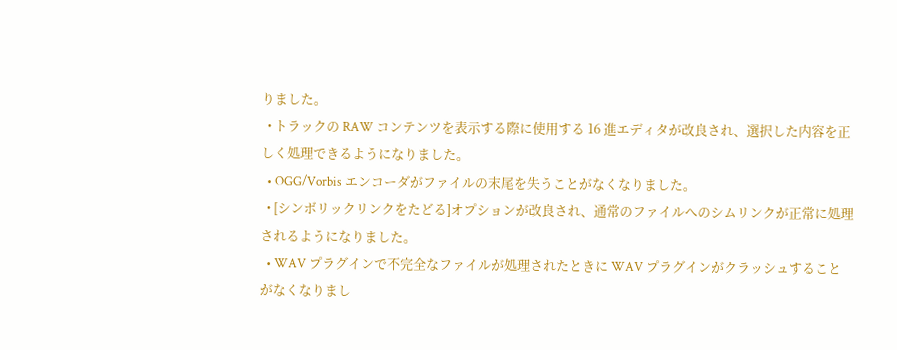りました。
  • トラックの RAW コンテンツを表示する際に使用する 16 進エディタが改良され、選択した内容を正しく処理できるようになりました。
  • OGG/Vorbis エンコーダがファイルの末尾を失うことがなくなりました。
  • [シンボリックリンクをたどる]オプションが改良され、通常のファイルへのシムリンクが正常に処理されるようになりました。
  • WAV プラグインで不完全なファイルが処理されたときに WAV プラグインがクラッシュすることがなくなりまし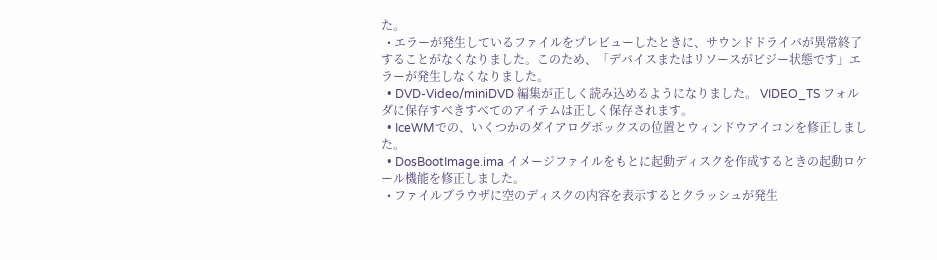た。
  • エラーが発生しているファイルをプレビューしたときに、サウンドドライバが異常終了することがなくなりました。このため、「デバイスまたはリソースがビジー状態です」エラーが発生しなくなりました。
  • DVD-Video/miniDVD 編集が正しく読み込めるようになりました。 VIDEO_TS フォルダに保存すべきすべてのアイテムは正しく保存されます。
  • IceWMでの、いくつかのダイアログボックスの位置とウィンドウアイコンを修正しました。
  • DosBootImage.ima イメージファイルをもとに起動ディスクを作成するときの起動ロケール機能を修正しました。
  • ファイルブラウザに空のディスクの内容を表示するとクラッシュが発生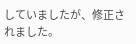していましたが、修正されました。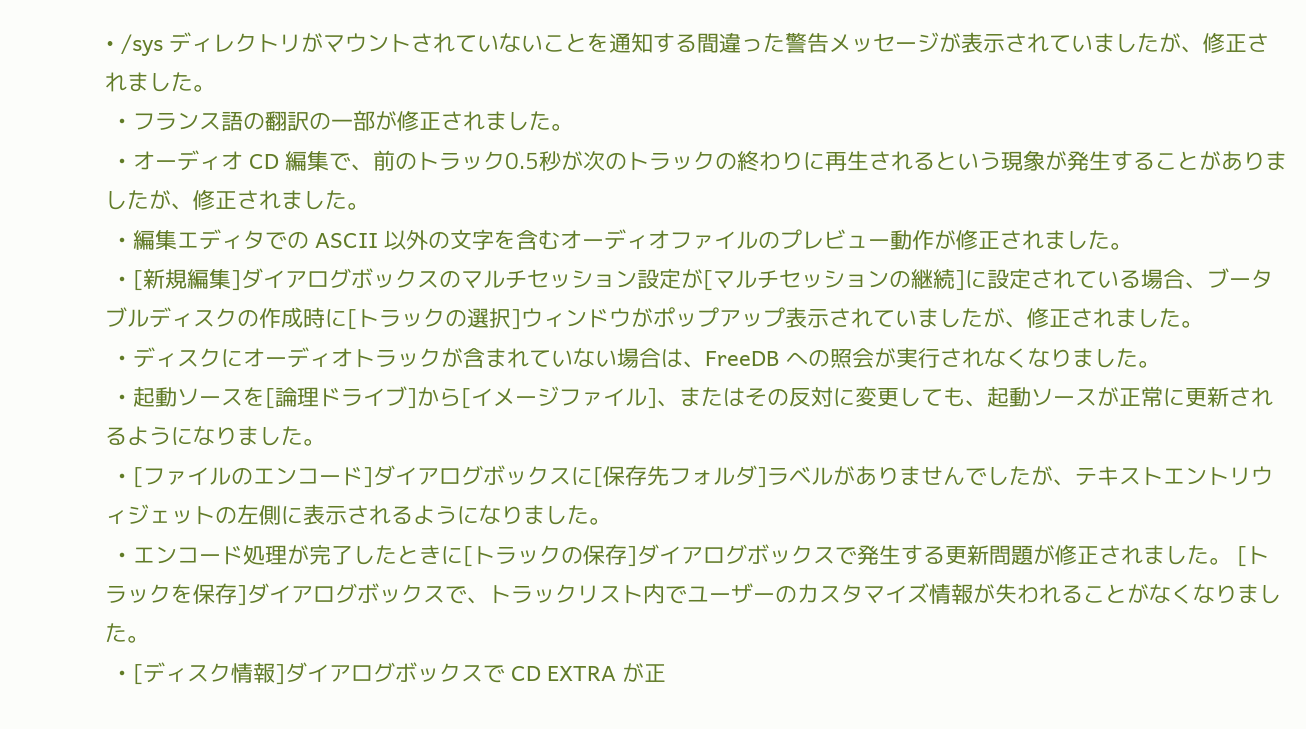• /sys ディレクトリがマウントされていないことを通知する間違った警告メッセージが表示されていましたが、修正されました。
  • フランス語の翻訳の一部が修正されました。
  • オーディオ CD 編集で、前のトラック0.5秒が次のトラックの終わりに再生されるという現象が発生することがありましたが、修正されました。
  • 編集エディタでの ASCII 以外の文字を含むオーディオファイルのプレビュー動作が修正されました。
  • [新規編集]ダイアログボックスのマルチセッション設定が[マルチセッションの継続]に設定されている場合、ブータブルディスクの作成時に[トラックの選択]ウィンドウがポップアップ表示されていましたが、修正されました。
  • ディスクにオーディオトラックが含まれていない場合は、FreeDB への照会が実行されなくなりました。
  • 起動ソースを[論理ドライブ]から[イメージファイル]、またはその反対に変更しても、起動ソースが正常に更新されるようになりました。
  • [ファイルのエンコード]ダイアログボックスに[保存先フォルダ]ラベルがありませんでしたが、テキストエントリウィジェットの左側に表示されるようになりました。
  • エンコード処理が完了したときに[トラックの保存]ダイアログボックスで発生する更新問題が修正されました。 [トラックを保存]ダイアログボックスで、トラックリスト内でユーザーのカスタマイズ情報が失われることがなくなりました。
  • [ディスク情報]ダイアログボックスで CD EXTRA が正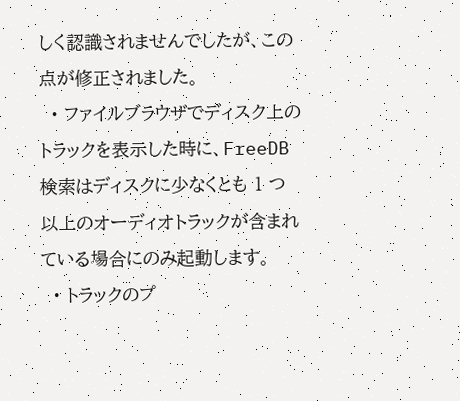しく認識されませんでしたが、この点が修正されました。
  • ファイルブラウザでディスク上のトラックを表示した時に、FreeDB 検索はディスクに少なくとも 1 つ以上のオーディオトラックが含まれている場合にのみ起動します。
  • トラックのプ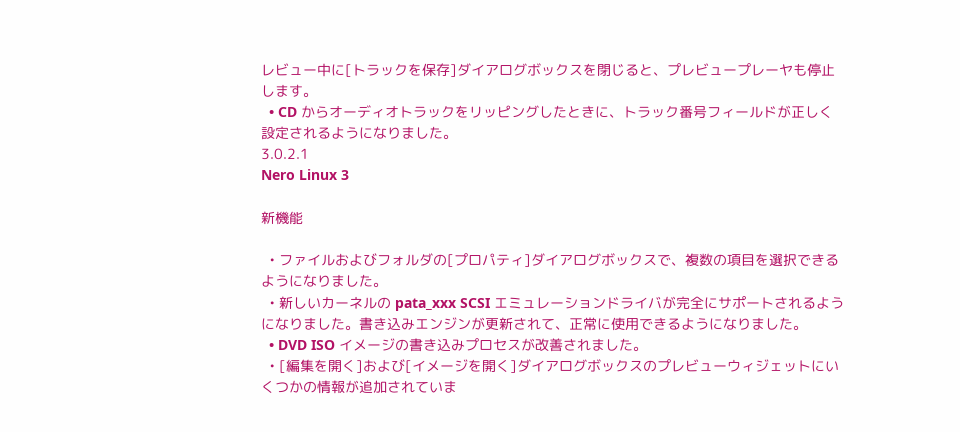レビュー中に[トラックを保存]ダイアログボックスを閉じると、プレビュープレーヤも停止します。
  • CD からオーディオトラックをリッピングしたときに、トラック番号フィールドが正しく設定されるようになりました。
3.0.2.1
Nero Linux 3

新機能

  • ファイルおよびフォルダの[プロパティ]ダイアログボックスで、複数の項目を選択できるようになりました。
  • 新しいカーネルの pata_xxx SCSI エミュレーションドライバが完全にサポートされるようになりました。書き込みエンジンが更新されて、正常に使用できるようになりました。
  • DVD ISO イメージの書き込みプロセスが改善されました。
  • [編集を開く]および[イメージを開く]ダイアログボックスのプレビューウィジェットにいくつかの情報が追加されていま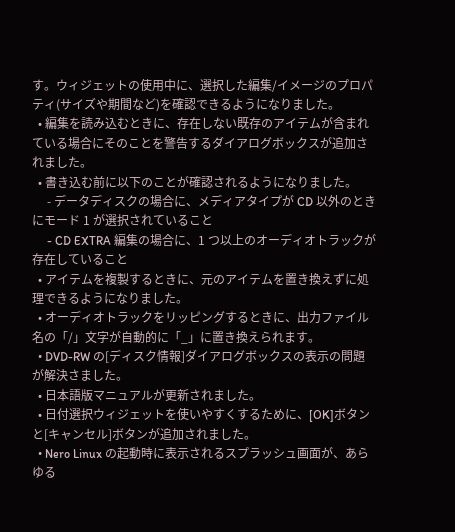す。ウィジェットの使用中に、選択した編集/イメージのプロパティ(サイズや期間など)を確認できるようになりました。
  • 編集を読み込むときに、存在しない既存のアイテムが含まれている場合にそのことを警告するダイアログボックスが追加されました。
  • 書き込む前に以下のことが確認されるようになりました。
     - データディスクの場合に、メディアタイプが CD 以外のときにモード 1 が選択されていること
     - CD EXTRA 編集の場合に、1 つ以上のオーディオトラックが存在していること
  • アイテムを複製するときに、元のアイテムを置き換えずに処理できるようになりました。
  • オーディオトラックをリッピングするときに、出力ファイル名の「/」文字が自動的に「_」に置き換えられます。
  • DVD-RW の[ディスク情報]ダイアログボックスの表示の問題が解決さました。
  • 日本語版マニュアルが更新されました。
  • 日付選択ウィジェットを使いやすくするために、[OK]ボタンと[キャンセル]ボタンが追加されました。
  • Nero Linux の起動時に表示されるスプラッシュ画面が、あらゆる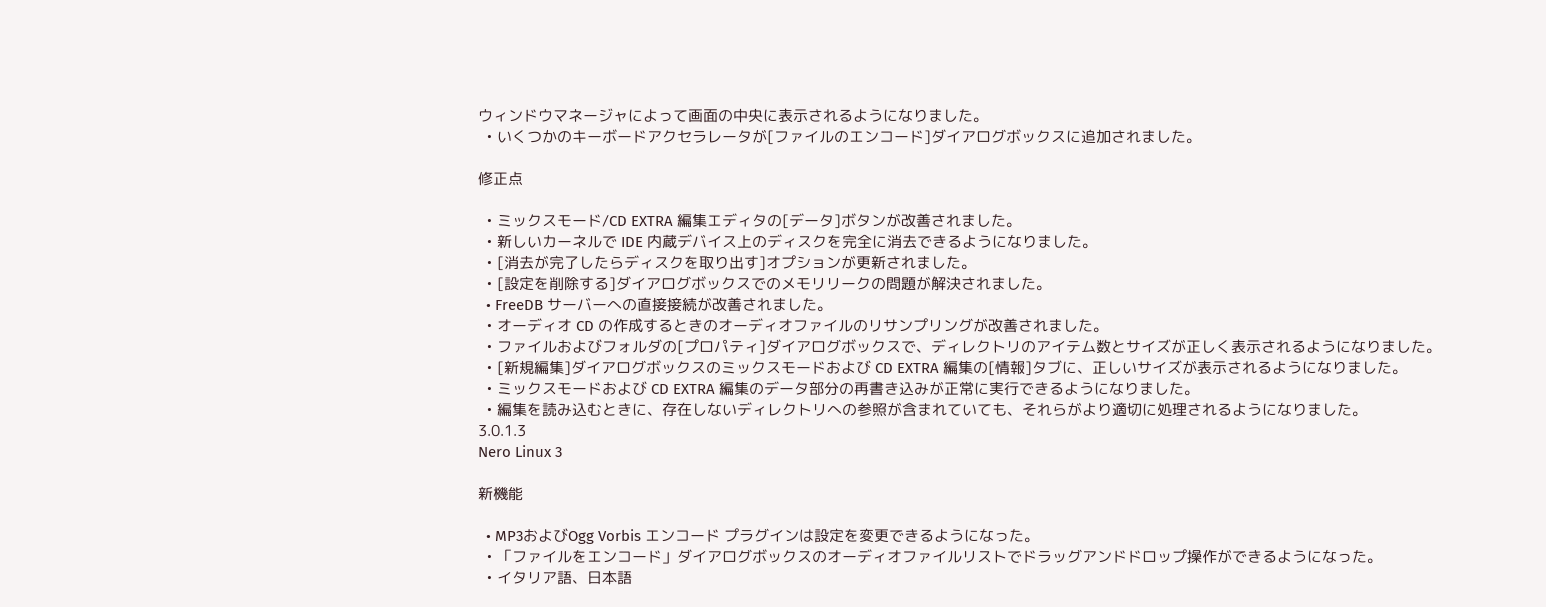ウィンドウマネージャによって画面の中央に表示されるようになりました。
  • いくつかのキーボードアクセラレータが[ファイルのエンコード]ダイアログボックスに追加されました。

修正点

  • ミックスモード/CD EXTRA 編集エディタの[データ]ボタンが改善されました。
  • 新しいカーネルで IDE 内蔵デバイス上のディスクを完全に消去できるようになりました。
  • [消去が完了したらディスクを取り出す]オプションが更新されました。
  • [設定を削除する]ダイアログボックスでのメモリリークの問題が解決されました。
  • FreeDB サーバーへの直接接続が改善されました。
  • オーディオ CD の作成するときのオーディオファイルのリサンプリングが改善されました。
  • ファイルおよびフォルダの[プロパティ]ダイアログボックスで、ディレクトリのアイテム数とサイズが正しく表示されるようになりました。
  • [新規編集]ダイアログボックスのミックスモードおよび CD EXTRA 編集の[情報]タブに、正しいサイズが表示されるようになりました。
  • ミックスモードおよび CD EXTRA 編集のデータ部分の再書き込みが正常に実行できるようになりました。
  • 編集を読み込むときに、存在しないディレクトリへの参照が含まれていても、それらがより適切に処理されるようになりました。
3.0.1.3
Nero Linux 3

新機能

  • MP3およびOgg Vorbis エンコード プラグインは設定を変更できるようになった。
  • 「ファイルをエンコード」ダイアログボックスのオーディオファイルリストでドラッグアンドドロップ操作ができるようになった。
  • イタリア語、日本語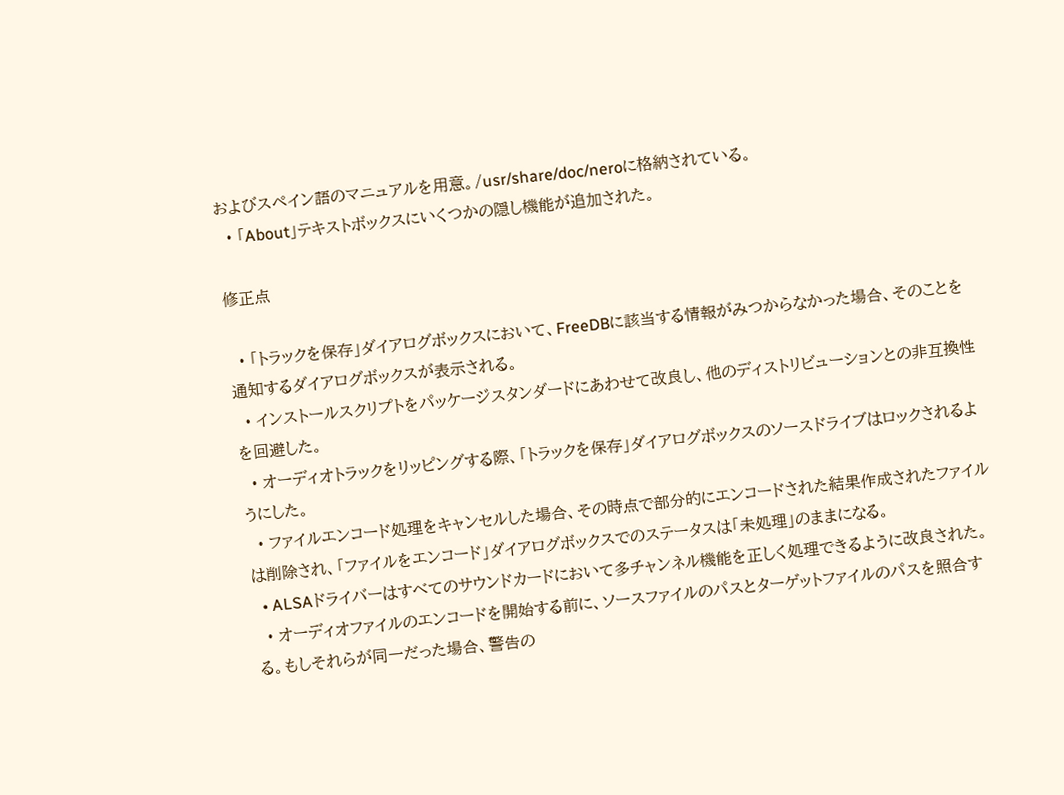およびスペイン語のマニュアルを用意。/usr/share/doc/neroに格納されている。
  • 「About」テキストボックスにいくつかの隠し機能が追加された。

修正点

  • 「トラックを保存」ダイアログボックスにおいて、FreeDBに該当する情報がみつからなかった場合、そのことを通知するダイアログボックスが表示される。
  • インストールスクリプトをパッケージスタンダードにあわせて改良し、他のディストリビューションとの非互換性を回避した。
  • オーディオトラックをリッピングする際、「トラックを保存」ダイアログボックスのソースドライブはロックされるようにした。
  • ファイルエンコード処理をキャンセルした場合、その時点で部分的にエンコードされた結果作成されたファイルは削除され、「ファイルをエンコード」ダイアログボックスでのステータスは「未処理」のままになる。
  • ALSAドライバーはすべてのサウンドカードにおいて多チャンネル機能を正しく処理できるように改良された。
  • オーディオファイルのエンコードを開始する前に、ソースファイルのパスとターゲットファイルのパスを照合する。もしそれらが同一だった場合、警告の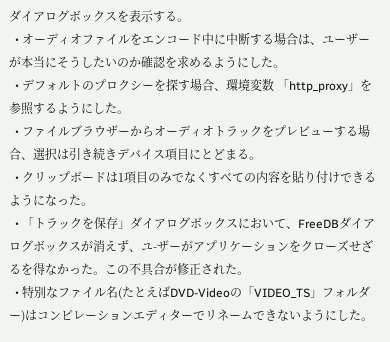ダイアログボックスを表示する。
  • オーディオファイルをエンコード中に中断する場合は、ユーザーが本当にそうしたいのか確認を求めるようにした。
  • デフォルトのプロクシーを探す場合、環境変数 「http_proxy」を参照するようにした。
  • ファイルブラウザーからオーディオトラックをプレビューする場合、選択は引き続きデバイス項目にとどまる。
  • クリップボードは1項目のみでなくすべての内容を貼り付けできるようになった。
  • 「トラックを保存」ダイアログボックスにおいて、FreeDBダイアログボックスが消えず、ユ-ザーがアプリケーションをクローズせざるを得なかった。この不具合が修正された。
  • 特別なファイル名(たとえばDVD-Videoの「VIDEO_TS」フォルダー)はコンピレーションエディターでリネームできないようにした。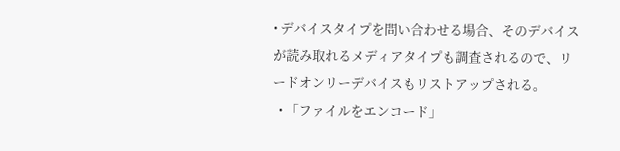• デバイスタイプを問い合わせる場合、そのデバイスが読み取れるメディアタイプも調査されるので、リードオンリーデバイスもリストアップされる。
  • 「ファイルをエンコード」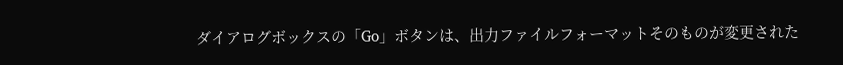ダイアログボックスの「Go」ボタンは、出力ファイルフォーマットそのものが変更された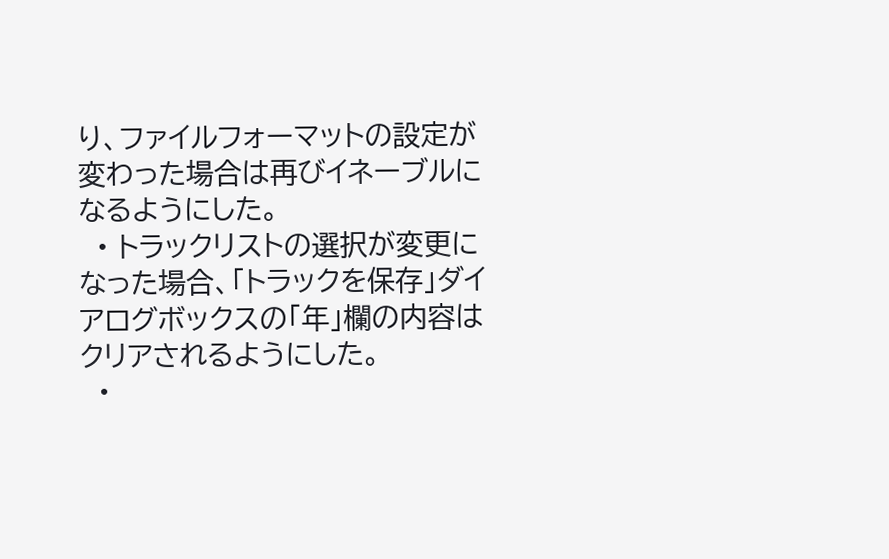り、ファイルフォーマットの設定が変わった場合は再びイネーブルになるようにした。
  • トラックリストの選択が変更になった場合、「トラックを保存」ダイアログボックスの「年」欄の内容はクリアされるようにした。
  •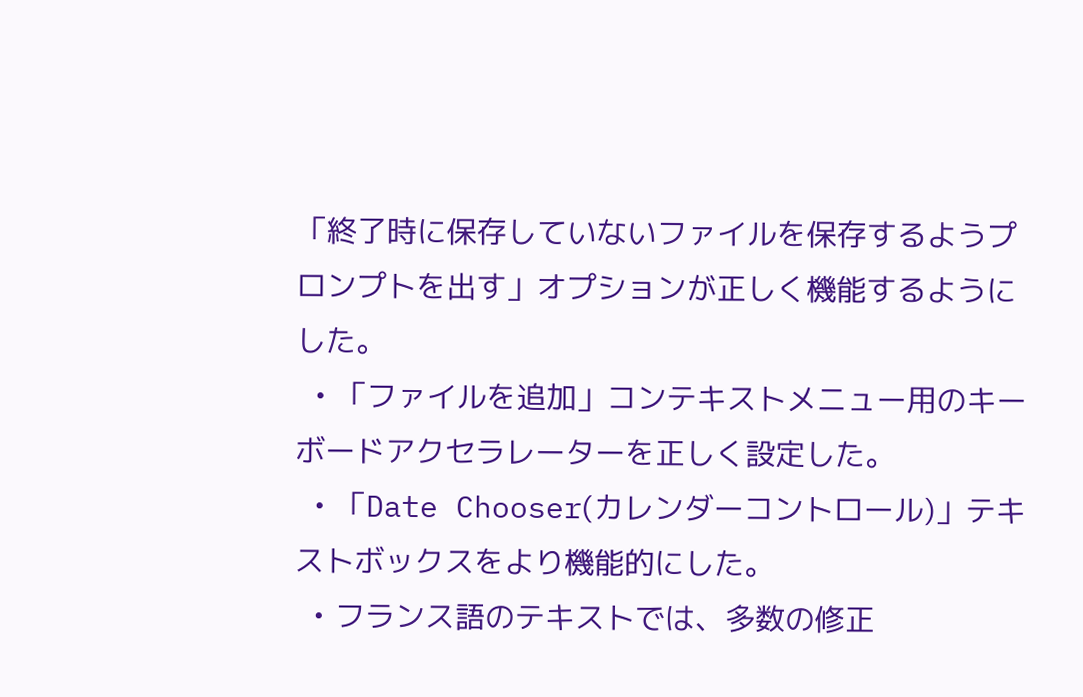「終了時に保存していないファイルを保存するようプロンプトを出す」オプションが正しく機能するようにした。
  • 「ファイルを追加」コンテキストメニュー用のキーボードアクセラレーターを正しく設定した。
  • 「Date Chooser(カレンダーコントロール)」テキストボックスをより機能的にした。
  • フランス語のテキストでは、多数の修正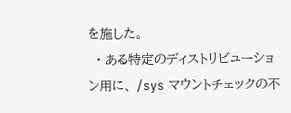を施した。
  • ある特定のディストリビューション用に、 /sys マウントチェックの不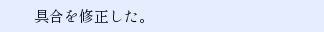具合を修正した。